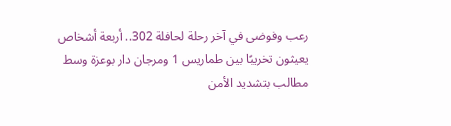رعب وفوضى في آخر رحلة لحافلة 302.. أربعة أشخاص يعيثون تخريبًا بين طماريس 1 ومرجان دار بوعزة وسط مطالب بتشديد الأمن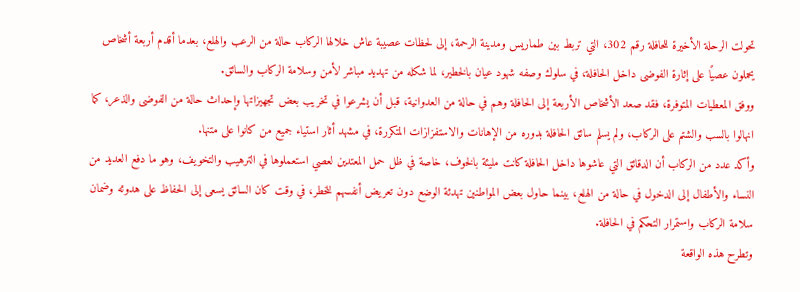تحولت الرحلة الأخيرة للحافلة رقم 302، التي تربط بين طماريس ومدينة الرحمة، إلى لحظات عصيبة عاش خلالها الركاب حالة من الرعب والهلع، بعدما أقدم أربعة أشخاص يحملون عصيًا على إثارة الفوضى داخل الحافلة، في سلوك وصفه شهود عيان بالخطير، لما شكله من تهديد مباشر لأمن وسلامة الركاب والسائق.
ووفق المعطيات المتوفرة، فقد صعد الأشخاص الأربعة إلى الحافلة وهم في حالة من العدوانية، قبل أن يشرعوا في تخريب بعض تجهيزاتها وإحداث حالة من الفوضى والذعر، كما انهالوا بالسب والشتم على الركاب، ولم يسلم سائق الحافلة بدوره من الإهانات والاستفزازات المتكررة، في مشهد أثار استياء جميع من كانوا على متنها.
وأكد عدد من الركاب أن الدقائق التي عاشوها داخل الحافلة كانت مليئة بالخوف، خاصة في ظل حمل المعتدين لعصي استعملوها في الترهيب والتخويف، وهو ما دفع العديد من النساء والأطفال إلى الدخول في حالة من الهلع، بينما حاول بعض المواطنين تهدئة الوضع دون تعريض أنفسهم للخطر، في وقت كان السائق يسعى إلى الحفاظ على هدوئه وضمان سلامة الركاب واستمرار التحكم في الحافلة.
وتطرح هذه الواقعة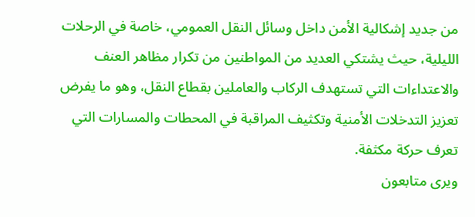من جديد إشكالية الأمن داخل وسائل النقل العمومي، خاصة في الرحلات الليلية، حيث يشتكي العديد من المواطنين من تكرار مظاهر العنف والاعتداءات التي تستهدف الركاب والعاملين بقطاع النقل، وهو ما يفرض تعزيز التدخلات الأمنية وتكثيف المراقبة في المحطات والمسارات التي تعرف حركة مكثفة.
ويرى متابعون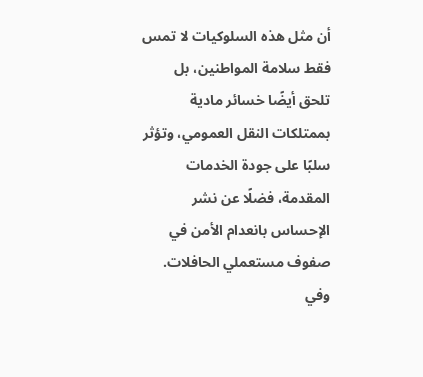أن مثل هذه السلوكيات لا تمس فقط سلامة المواطنين، بل تلحق أيضًا خسائر مادية بممتلكات النقل العمومي، وتؤثر سلبًا على جودة الخدمات المقدمة، فضلًا عن نشر الإحساس بانعدام الأمن في صفوف مستعملي الحافلات.
وفي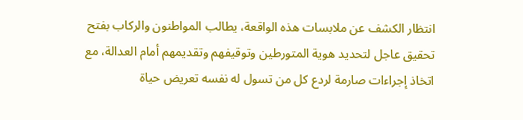انتظار الكشف عن ملابسات هذه الواقعة، يطالب المواطنون والركاب بفتح تحقيق عاجل لتحديد هوية المتورطين وتوقيفهم وتقديمهم أمام العدالة، مع اتخاذ إجراءات صارمة لردع كل من تسول له نفسه تعريض حياة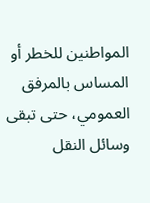المواطنين للخطر أو المساس بالمرفق العمومي، حتى تبقى وسائل النقل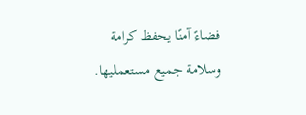فضاءً آمنًا يحفظ كرامة وسلامة جميع مستعمليها.